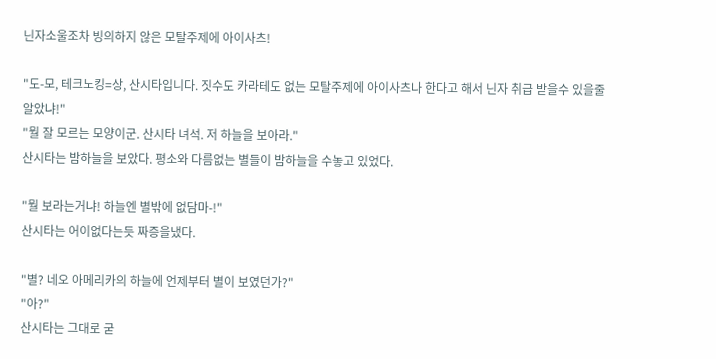닌자소울조차 빙의하지 않은 모탈주제에 아이사츠!

"도-모, 테크노킹=상, 산시타입니다. 짓수도 카라테도 없는 모탈주제에 아이사츠나 한다고 해서 닌자 취급 받을수 있을줄 알았냐!"
"뭘 잘 모르는 모양이군. 산시타 녀석. 저 하늘을 보아라."
산시타는 밤하늘을 보았다. 평소와 다름없는 별들이 밤하늘을 수놓고 있었다.

"뭘 보라는거냐! 하늘엔 별밖에 없담마-!"
산시타는 어이없다는듯 짜증을냈다.

"별? 네오 아메리카의 하늘에 언제부터 별이 보였던가?"
"아?"
산시타는 그대로 굳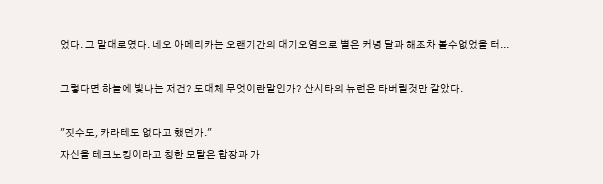었다. 그 말대로였다. 네오 아메리카는 오랜기간의 대기오염으로 별은 커녕 달과 해조차 볼수없었을 터...

그렇다면 하늘에 빛나는 저건? 도대체 무엇이란말인가? 산시타의 뉴런은 타버릴것만 같았다.

"짓수도, 카라테도 없다고 했던가."
자신을 테크노킹이라고 칭한 모탈은 합장과 가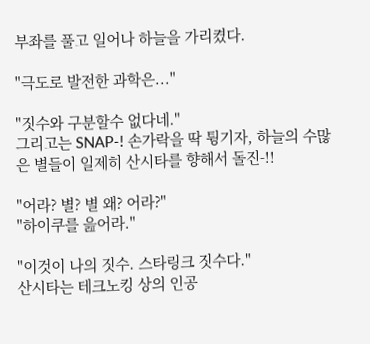부좌를 풀고 일어나 하늘을 가리켰다.

"극도로 발전한 과학은..."

"짓수와 구분할수 없다네."
그리고는 SNAP-! 손가락을 딱 튕기자, 하늘의 수많은 별들이 일제히 산시타를 향해서 돌진-!!

"어라? 별? 별 왜? 어라?"
"하이쿠를 읊어라."

"이것이 나의 짓수. 스타링크 짓수다."
산시타는 테크노킹 상의 인공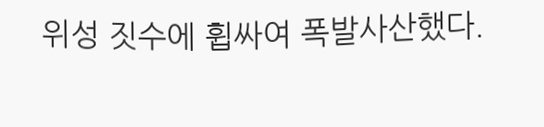위성 짓수에 휩싸여 폭발사산했다.